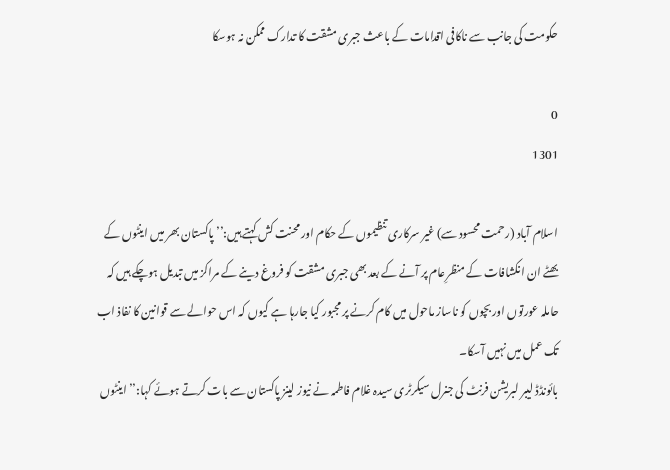حکومت کی جانب سے ناکافی اقدامات کے باعث جبری مشقت کا تدارک ممکن نہ ہوسکا

0
1301

اسلام آباد (رحمت محسود سے) غیر سرکاری تنظیموں کے حکام اور محنت کش کہتے ہیں:’’ پاکستان بھر میں اینٹوں کے بھٹے ان انکشافات کے منظرِعام پر آنے کے بعد بھی جبری مشقت کو فروغ دینے کے مراکز میں تبدیل ہوچکے ہیں کہ حاملہ عورتوں اور بچوں کو ناساز ماحول میں کام کرنے پر مجبور کیا جارہا ہے کیوں کہ اس حوالے سے قوانین کا نفاذ اب تک عمل میں نہیں آسکا۔
بائونڈڈ لیبر لبریشن فرنٹ کی جنرل سیکرٹری سیدہ غلام فاطمہ نے نیوز لینز پاکستان سے بات کرتے ہوئے کہا:’’ اینٹوں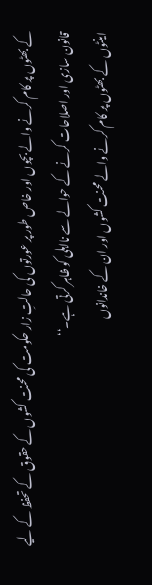کے بھٹوں پر کام کرنے والے بچوں اور خاص طور پر عورتوں کی حالتِ زار حکومت کی محنت کشوں کے حقوق کے تحفظ کے لیے قانون سازی اور اصلاحات کرنے کے حوالے سے نااہلی کو ظاہر کرتی ہے۔‘‘
اینٹوں کے بھٹوں پر کام کرنے والے محنت کشوں اور ان کے خاندانوں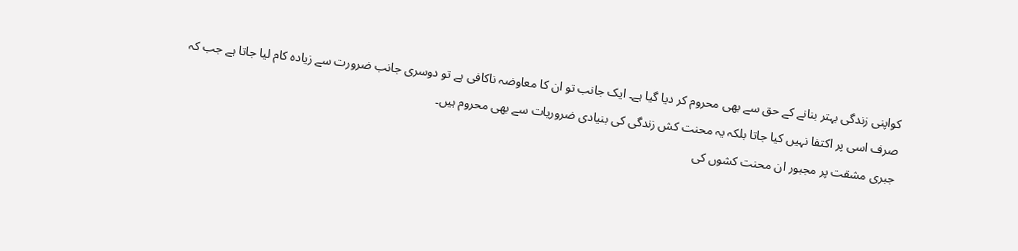کواپنی زندگی بہتر بنانے کے حق سے بھی محروم کر دیا گیا ہے۔ ایک جانب تو ان کا معاوضہ ناکافی ہے تو دوسری جانب ضرورت سے زیادہ کام لیا جاتا ہے جب کہ صرف اسی پر اکتفا نہیں کیا جاتا بلکہ یہ محنت کش زندگی کی بنیادی ضروریات سے بھی محروم ہیں۔
جبری مشقت پر مجبور ان محنت کشوں کی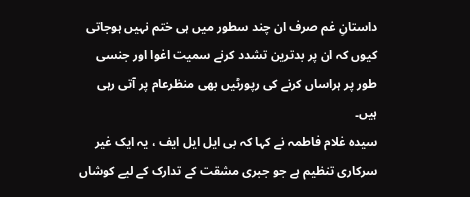داستانِ غم صرف ان چند سطور میں ہی ختم نہیں ہوجاتی کیوں کہ ان پر بدترین تشدد کرنے سمیت اغوا اور جنسی طور پر ہراساں کرنے کی رپورٹیں بھی منظرعام پر آتی رہی ہیں۔
سیدہ غلام فاطمہ نے کہا کہ بی ایل ایل ایف ، یہ ایک غیر سرکاری تنظیم ہے جو جبری مشقت کے تدارک کے لیے کوشاں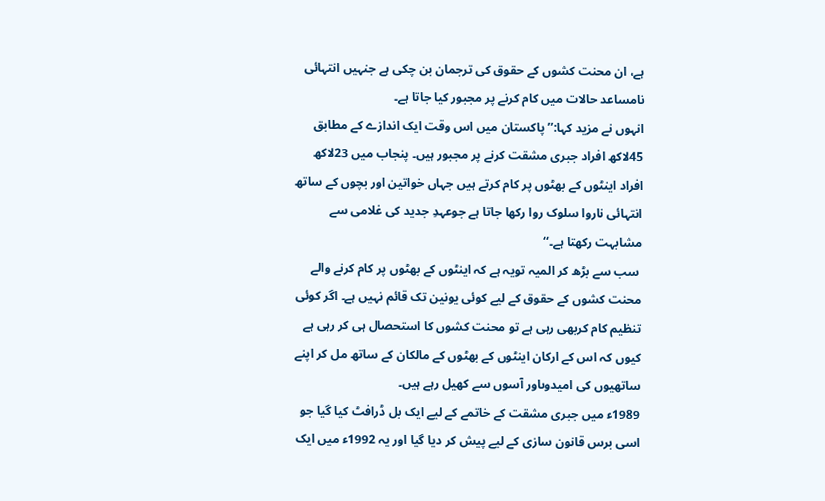ہے، ان محنت کشوں کے حقوق کی ترجمان بن چکی ہے جنہیں انتہائی نامساعد حالات میں کام کرنے پر مجبور کیا جاتا ہے۔
انہوں نے مزید کہا:’’ پاکستان میں اس وقت ایک اندازے کے مطابق 45لاکھ افراد جبری مشقت کرنے پر مجبور ہیں۔ پنجاب میں 23لاکھ افراد اینٹوں کے بھٹوں پر کام کرتے ہیں جہاں خواتین اور بچوں کے ساتھ انتہائی ناروا سلوک روا رکھا جاتا ہے جوعہدِ جدید کی غلامی سے مشابہت رکھتا ہے۔‘‘
 سب سے بڑھ کر المیہ تویہ ہے کہ اینٹوں کے بھٹوں پر کام کرنے والے محنت کشوں کے حقوق کے لیے کوئی یونین تک قائم نہیں ہے۔ اگر کوئی تنظیم کام کربھی رہی ہے تو محنت کشوں کا استحصال ہی کر رہی ہے کیوں کہ اس کے ارکان اینٹوں کے بھٹوں کے مالکان کے ساتھ مل کر اپنے ساتھیوں کی امیدوںاور آسوں سے کھیل رہے ہیں۔
1989ء میں جبری مشقت کے خاتمے کے لیے ایک بل ڈرافٹ کیا گیا جو اسی برس قانون سازی کے لیے پیش کر دیا گیا اور یہ 1992ء میں ایک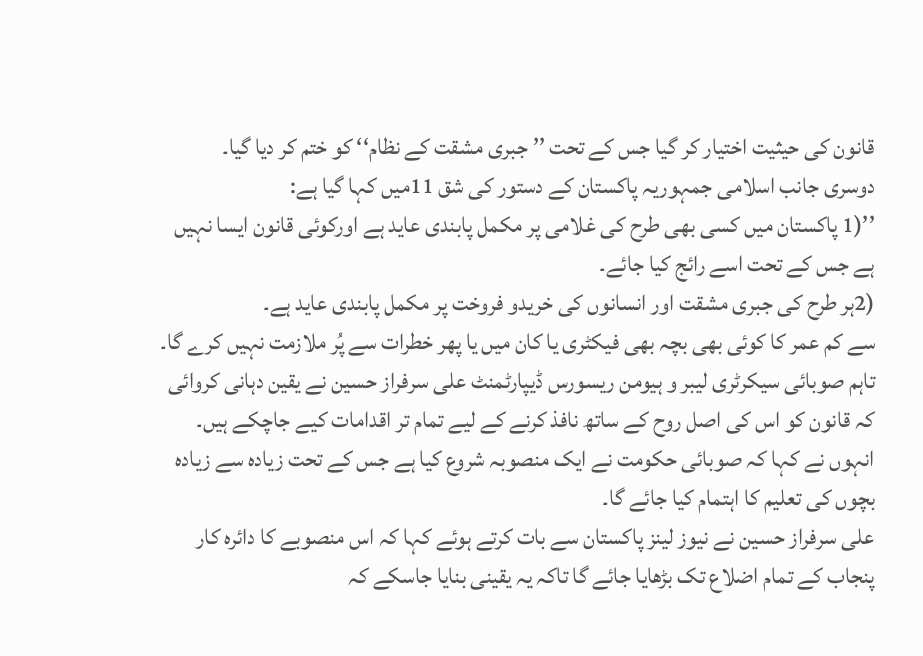قانون کی حیثیت اختیار کر گیا جس کے تحت ’’ جبری مشقت کے نظام‘‘ کو ختم کر دیا گیا۔
دوسری جانب اسلامی جمہوریہ پاکستان کے دستور کی شق 11میں کہا گیا ہے:
’’(1 پاکستان میں کسی بھی طرح کی غلامی پر مکمل پابندی عاید ہے اورکوئی قانون ایسا نہیں ہے جس کے تحت اسے رائج کیا جائے۔
(2ہر طرح کی جبری مشقت اور انسانوں کی خریدو فروخت پر مکمل پابندی عاید ہے۔
سے کم عمر کا کوئی بھی بچہ بھی فیکٹری یا کان میں یا پھر خطرات سے پُر ملازمت نہیں کرے گا۔
تاہم صوبائی سیکرٹری لیبر و ہیومن ریسورس ڈیپارٹمنٹ علی سرفراز حسین نے یقین دہانی کروائی کہ قانون کو اس کی اصل روح کے ساتھ نافذ کرنے کے لیے تمام تر اقدامات کیے جاچکے ہیں۔
انہوں نے کہا کہ صوبائی حکومت نے ایک منصوبہ شروع کیا ہے جس کے تحت زیادہ سے زیادہ بچوں کی تعلیم کا اہتمام کیا جائے گا۔
علی سرفراز حسین نے نیوز لینز پاکستان سے بات کرتے ہوئے کہا کہ اس منصوبے کا دائرہ کار پنجاب کے تمام اضلاع تک بڑھایا جائے گا تاکہ یہ یقینی بنایا جاسکے کہ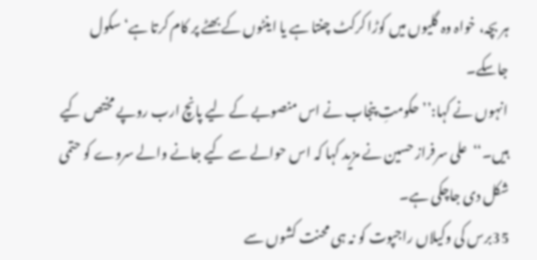ہر بچہ، خواہ وہ گلیوں میں کوڑا کرکٹ چنتا ہے یا اینٹوں کے بھٹے پر کام کرتا ہے‘ سکول جاسکے۔
انہوں نے کہا:’’ حکومتِ پنجاب نے اس منصوبے کے لیے پانچ ارب روپے مختص کیے ہیں۔‘‘  علی سرفراز حسین نے مزید کہا کہ اس حوالے سے کیے جانے والے سروے کو حتمی شکل دی جاچکی ہے۔
35برس کی وکیلاں راجپوت کو نہ ہی محنت کشوں سے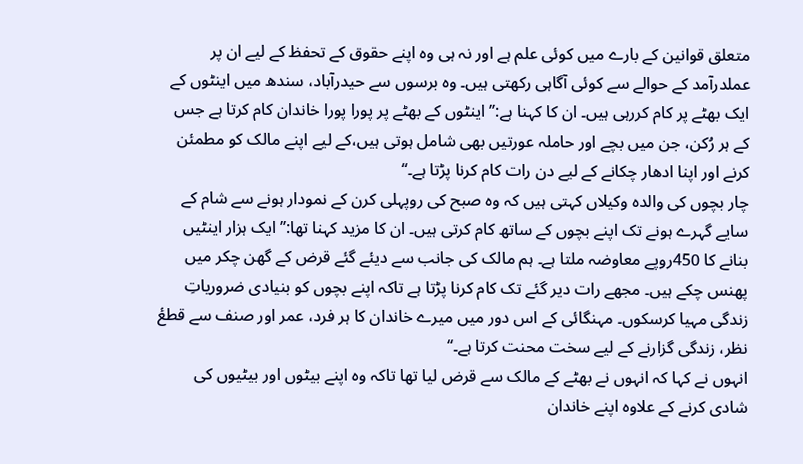متعلق قوانین کے بارے میں کوئی علم ہے اور نہ ہی وہ اپنے حقوق کے تحفظ کے لیے ان پر عملدرآمد کے حوالے سے کوئی آگاہی رکھتی ہیں۔ وہ برسوں سے حیدرآباد، سندھ میں اینٹوں کے ایک بھٹے پر کام کررہی ہیں۔ ان کا کہنا ہے:’’ اینٹوں کے بھٹے پر پورا پورا خاندان کام کرتا ہے جس کے ہر رُکن، جن میں بچے اور حاملہ عورتیں بھی شامل ہوتی ہیں،کے لیے اپنے مالک کو مطمئن کرنے اور اپنا ادھار چکانے کے لیے دن رات کام کرنا پڑتا ہے۔‘‘
چار بچوں کی والدہ وکیلاں کہتی ہیں کہ وہ صبح کی روپہلی کرن کے نمودار ہونے سے شام کے سایے گہرے ہونے تک اپنے بچوں کے ساتھ کام کرتی ہیں۔ ان کا مزید کہنا تھا:’’ایک ہزار اینٹیں بنانے کا 450روپے معاوضہ ملتا ہے۔ ہم مالک کی جانب سے دیئے گئے قرض کے گھن چکر میں پھنس چکے ہیں۔ مجھے رات دیر گئے تک کام کرنا پڑتا ہے تاکہ اپنے بچوں کو بنیادی ضروریاتِ زندگی مہیا کرسکوں۔ مہنگائی کے اس دور میں میرے خاندان کا ہر فرد، عمر اور صنف سے قطعٔ نظر، زندگی گزارنے کے لیے سخت محنت کرتا ہے۔‘‘
انہوں نے کہا کہ انہوں نے بھٹے کے مالک سے قرض لیا تھا تاکہ وہ اپنے بیٹوں اور بیٹیوں کی شادی کرنے کے علاوہ اپنے خاندان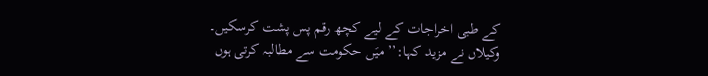کے طبی اخراجات کے لیے کچھ رقم پس پشت کرسکیں۔
وکیلاں نے مزید کہا:’’ میَں حکومت سے مطالبہ کرتی ہوں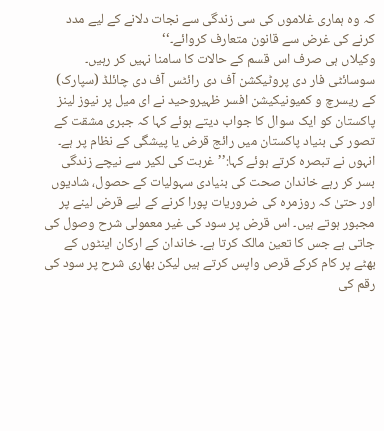کہ وہ ہماری غلاموں کی سی زندگی سے نجات دلانے کے لیے مدد کرنے کی غرض سے قانون متعارف کروائے۔‘‘
وکیلاں ہی صرف اس قسم کے حالات کا سامنا نہیں کر رہیں۔ سوسائٹی فار دی پروٹیکشن آف دی رائٹس آف دی چائلڈ (سپارک) کے ریسرچ و کمیونیکیشن افسر ظہیروحید نے ای میل پر نیوز لینز پاکستان کو ایک سوال کا جواب دیتے ہوئے کہا کہ جبری مشقت کے تصور کی بنیاد پاکستان میں رائج قرض یا پیشگی کے نظام پر ہے۔
انہوں نے تبصرہ کرتے ہوئے کہا:’’ غربت کی لکیر سے نیچے زندگی بسر کر رہے خاندان صحت کی بنیادی سہولیات کے حصول، شادیوں اور حتیٰ کہ روزمرہ کی ضروریات پورا کرنے کے لیے قرض لینے پر مجبور ہوتے ہیں۔ اس قرض پر سود کی غیر معمولی شرح وصول کی جاتی ہے جس کا تعین مالک کرتا ہے۔ خاندان کے ارکان اینٹوں کے بھٹے پر کام کرکے قرص واپس کرتے ہیں لیکن بھاری شرح پر سود کی رقم کی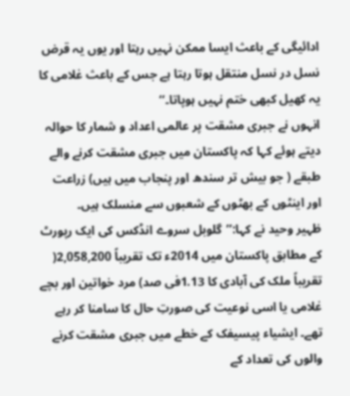ادائیگی کے باعث ایسا ممکن نہیں رہتا اور یوں یہ قرض نسل در نسل منتقل ہوتا رہتا ہے جس کے باعث غلامی کا یہ کھیل کبھی ختم نہیں ہوپاتا۔‘‘
انہوں نے جبری مشقت پر عالمی اعداد و شمار کا حوالہ دیتے ہوئے کہا کہ پاکستان میں جبری مشقت کرنے والے طبقے ( جو بیش تر سندھ اور پنجاب میں ہیں) زراعت اور اینٹوں کے بھٹوں کے شعبوں سے منسلک ہیں۔
ظہیر وحید نے کہا:’’گلوبل سروے انڈکس کی ایک رپورٹ کے مطابق پاکستان میں 2014ء تک تقریباً 2,058,200( تقریباً ملک کی آبادی کا 1.13فی صد) مرد خواتین اور بچے غلامی یا اسی نوعیت کی صورتِ حال کا سامنا کر رہے تھے۔ ایشیاء پیسیفک کے خطے میں جبری مشقت کرنے والوں کی تعداد کے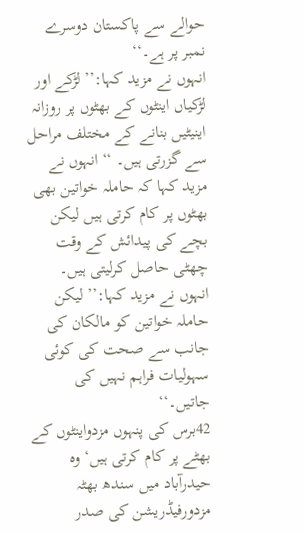حوالے سے پاکستان دوسرے نمبر پر ہے۔‘‘
انہوں نے مزید کہا:’’ لڑکے اور لڑکیاں اینٹوں کے بھٹوں پر روزانہ اینیٹیں بنانے کے مختلف مراحل سے گزرتی ہیں۔ ‘‘ انہوں نے مزید کہا کہ حاملہ خواتین بھی بھٹوں پر کام کرتی ہیں لیکن بچے کی پیدائش کے وقت چھٹی حاصل کرلیتی ہیں۔
انہوں نے مزید کہا:’’ لیکن حاملہ خواتین کو مالکان کی جانب سے صحت کی کوئی سہولیات فراہم نہیں کی جاتیں۔‘‘
42برس کی پنہوں مزدواینٹوں کے بھٹے پر کام کرتی ہیں‘ وہ حیدرآباد میں سندھ بھٹہ مزدورفیڈریشن کی صدر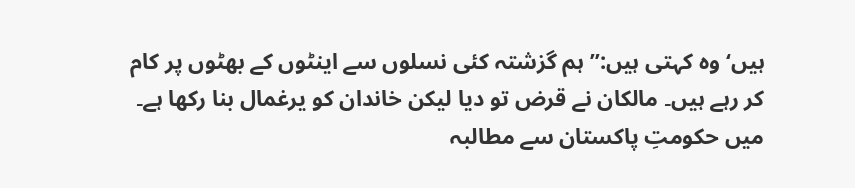ہیں‘ وہ کہتی ہیں:’’ ہم گزشتہ کئی نسلوں سے اینٹوں کے بھٹوں پر کام کر رہے ہیں۔ مالکان نے قرض تو دیا لیکن خاندان کو یرغمال بنا رکھا ہے۔ میں حکومتِ پاکستان سے مطالبہ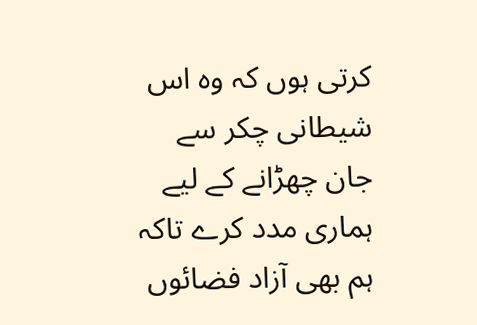کرتی ہوں کہ وہ اس شیطانی چکر سے جان چھڑانے کے لیے ہماری مدد کرے تاکہ ہم بھی آزاد فضائوں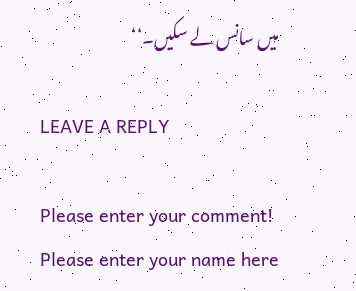میں سانس لے سکیں۔‘‘

LEAVE A REPLY

Please enter your comment!
Please enter your name here